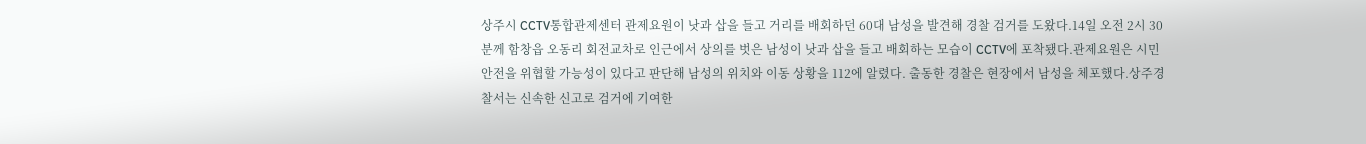상주시 CCTV통합관제센터 관제요원이 낫과 삽을 들고 거리를 배회하던 60대 남성을 발견해 경찰 검거를 도왔다.14일 오전 2시 30분께 함창읍 오동리 회전교차로 인근에서 상의를 벗은 남성이 낫과 삽을 들고 배회하는 모습이 CCTV에 포착됐다.관제요원은 시민 안전을 위협할 가능성이 있다고 판단해 남성의 위치와 이동 상황을 112에 알렸다. 출동한 경찰은 현장에서 남성을 체포했다.상주경찰서는 신속한 신고로 검거에 기여한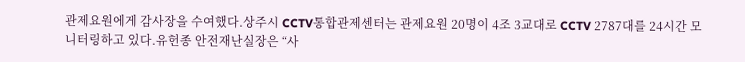관제요원에게 감사장을 수여했다.상주시 CCTV통합관제센터는 관제요원 20명이 4조 3교대로 CCTV 2787대를 24시간 모니터링하고 있다.유헌종 안전재난실장은 “사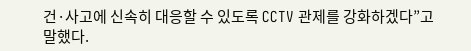건·사고에 신속히 대응할 수 있도록 CCTV 관제를 강화하겠다”고 말했다.